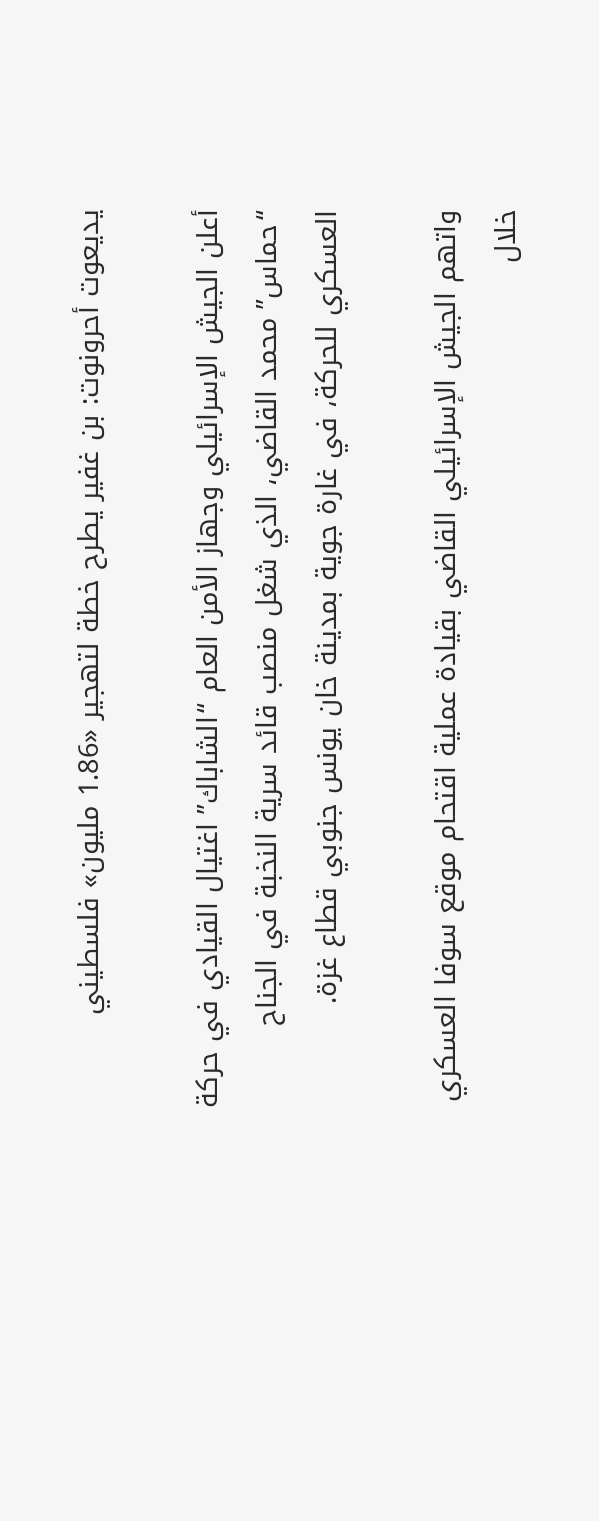يديعوت أحرونوت: بن غفير يطرح خطة لتهجير «1.86 مليون» فلسطيني

أعلن الجيش الإسرائيلي وجهاز الأمن العام “الشاباك” اغتيال القيادي في حركة “حماس” محمد القاضي، الذي شغل منصب قائد سرية النخبة في الجناح العسكري للحركة، في غارة جوية بمدينة خان يونس جنوبي قطاع غزة.

واتهم الجيش الإسرائيلي القاضي بقيادة عملية اقتحام موقع سوفا العسكري خلال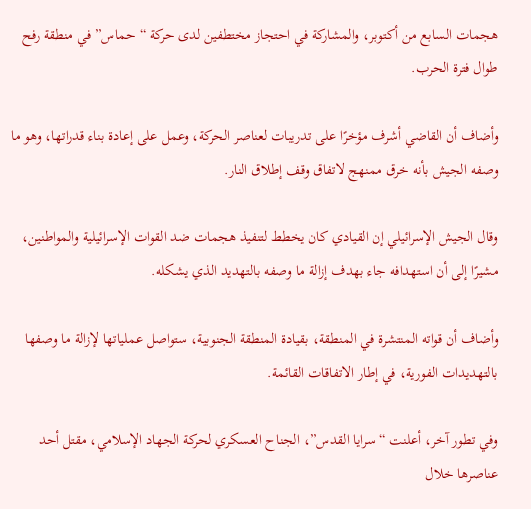هجمات السابع من أكتوبر، والمشاركة في احتجاز مختطفين لدى حركة “حماس” في منطقة رفح طوال فترة الحرب.

وأضاف أن القاضي أشرف مؤخرًا على تدريبات لعناصر الحركة، وعمل على إعادة بناء قدراتها، وهو ما وصفه الجيش بأنه خرق ممنهج لاتفاق وقف إطلاق النار.

وقال الجيش الإسرائيلي إن القيادي كان يخطط لتنفيذ هجمات ضد القوات الإسرائيلية والمواطنين، مشيرًا إلى أن استهدافه جاء بهدف إزالة ما وصفه بالتهديد الذي يشكله.

وأضاف أن قواته المنتشرة في المنطقة، بقيادة المنطقة الجنوبية، ستواصل عملياتها لإزالة ما وصفها بالتهديدات الفورية، في إطار الاتفاقات القائمة.

وفي تطور آخر، أعلنت “سرايا القدس”، الجناح العسكري لحركة الجهاد الإسلامي، مقتل أحد عناصرها خلال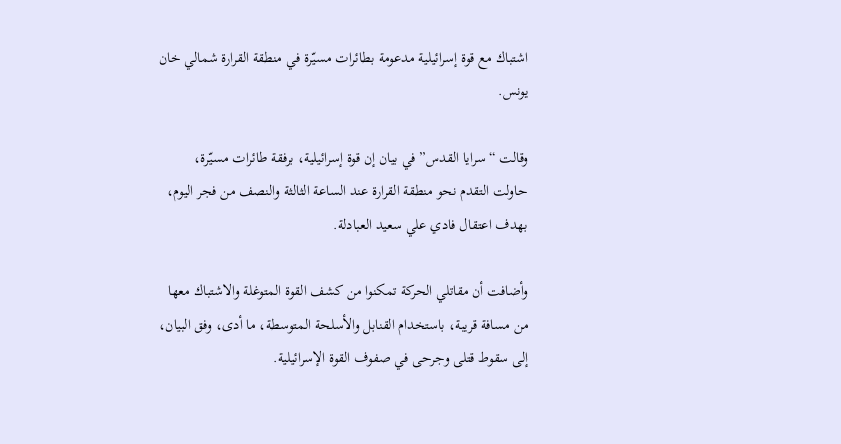اشتباك مع قوة إسرائيلية مدعومة بطائرات مسيّرة في منطقة القرارة شمالي خان يونس.

وقالت “سرايا القدس” في بيان إن قوة إسرائيلية، برفقة طائرات مسيّرة، حاولت التقدم نحو منطقة القرارة عند الساعة الثالثة والنصف من فجر اليوم، بهدف اعتقال فادي علي سعيد العبادلة.

وأضافت أن مقاتلي الحركة تمكنوا من كشف القوة المتوغلة والاشتباك معها من مسافة قريبة، باستخدام القنابل والأسلحة المتوسطة، ما أدى، وفق البيان، إلى سقوط قتلى وجرحى في صفوف القوة الإسرائيلية.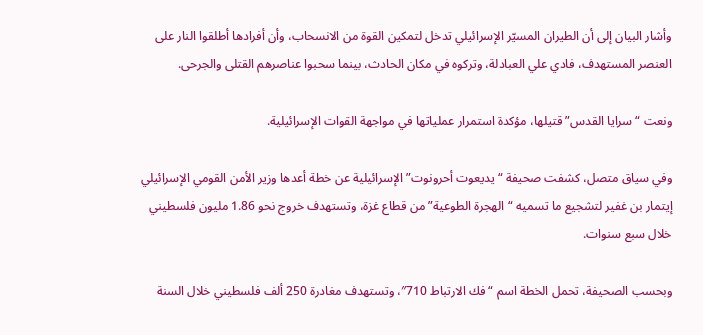وأشار البيان إلى أن الطيران المسيّر الإسرائيلي تدخل لتمكين القوة من الانسحاب، وأن أفرادها أطلقوا النار على العنصر المستهدف، فادي علي العبادلة، وتركوه في مكان الحادث، بينما سحبوا عناصرهم القتلى والجرحى.

ونعت “سرايا القدس” قتيلها، مؤكدة استمرار عملياتها في مواجهة القوات الإسرائيلية.

وفي سياق متصل، كشفت صحيفة “يديعوت أحرونوت” الإسرائيلية عن خطة أعدها وزير الأمن القومي الإسرائيلي إيتمار بن غفير لتشجيع ما تسميه “الهجرة الطوعية” من قطاع غزة، وتستهدف خروج نحو 1.86 مليون فلسطيني خلال سبع سنوات.

وبحسب الصحيفة، تحمل الخطة اسم “فك الارتباط 710″، وتستهدف مغادرة 250 ألف فلسطيني خلال السنة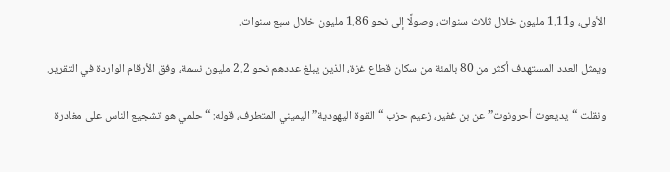الأولى، و1.11 مليون خلال ثلاث سنوات، وصولًا إلى نحو 1.86 مليون خلال سبع سنوات.

ويمثل العدد المستهدف أكثر من 80 بالمئة من سكان قطاع غزة، الذين يبلغ عددهم نحو 2.2 مليون نسمة، وفق الأرقام الواردة في التقرير.

ونقلت “يديعوت أحرونوت” عن بن غفير، زعيم حزب “القوة اليهودية” اليميني المتطرف، قوله: “حلمي هو تشجيع الناس على مغادرة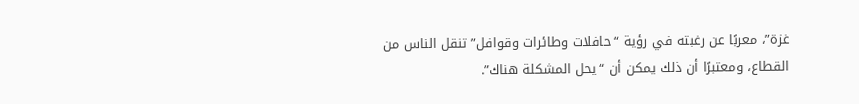غزة”، معربًا عن رغبته في رؤية “حافلات وطائرات وقوافل” تنقل الناس من القطاع، ومعتبرًا أن ذلك يمكن أن “يحل المشكلة هناك”.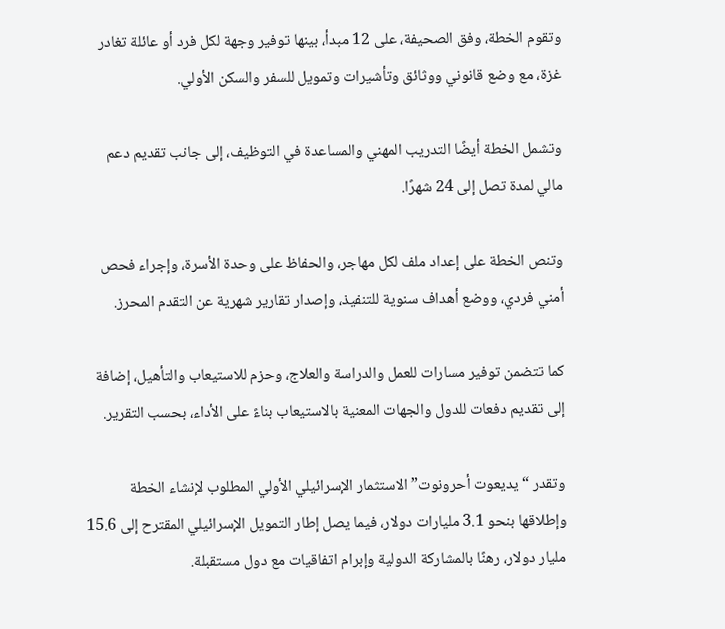وتقوم الخطة، وفق الصحيفة، على 12 مبدأ، بينها توفير وجهة لكل فرد أو عائلة تغادر غزة، مع وضع قانوني ووثائق وتأشيرات وتمويل للسفر والسكن الأولي.

وتشمل الخطة أيضًا التدريب المهني والمساعدة في التوظيف، إلى جانب تقديم دعم مالي لمدة تصل إلى 24 شهرًا.

وتنص الخطة على إعداد ملف لكل مهاجر، والحفاظ على وحدة الأسرة، وإجراء فحص أمني فردي، ووضع أهداف سنوية للتنفيذ، وإصدار تقارير شهرية عن التقدم المحرز.

كما تتضمن توفير مسارات للعمل والدراسة والعلاج، وحزم للاستيعاب والتأهيل، إضافة إلى تقديم دفعات للدول والجهات المعنية بالاستيعاب بناءً على الأداء، بحسب التقرير.

وتقدر “يديعوت أحرونوت” الاستثمار الإسرائيلي الأولي المطلوب لإنشاء الخطة وإطلاقها بنحو 3.1 مليارات دولار، فيما يصل إطار التمويل الإسرائيلي المقترح إلى 15.6 مليار دولار، رهنًا بالمشاركة الدولية وإبرام اتفاقيات مع دول مستقبلة.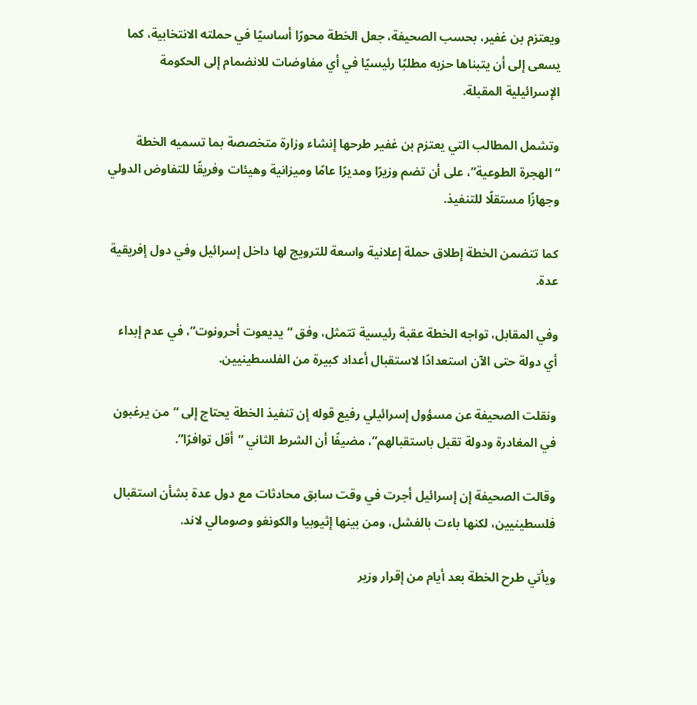ويعتزم بن غفير، بحسب الصحيفة، جعل الخطة محورًا أساسيًا في حملته الانتخابية، كما يسعى إلى أن يتبناها حزبه مطلبًا رئيسيًا في أي مفاوضات للانضمام إلى الحكومة الإسرائيلية المقبلة.

وتشمل المطالب التي يعتزم بن غفير طرحها إنشاء وزارة متخصصة بما تسميه الخطة “الهجرة الطوعية”، على أن تضم وزيرًا ومديرًا عامًا وميزانية وهيئات وفريقًا للتفاوض الدولي وجهازًا مستقلًا للتنفيذ.

كما تتضمن الخطة إطلاق حملة إعلانية واسعة للترويج لها داخل إسرائيل وفي دول إفريقية عدة.

وفي المقابل، تواجه الخطة عقبة رئيسية تتمثل، وفق “يديعوت أحرونوت”، في عدم إبداء أي دولة حتى الآن استعدادًا لاستقبال أعداد كبيرة من الفلسطينيين.

ونقلت الصحيفة عن مسؤول إسرائيلي رفيع قوله إن تنفيذ الخطة يحتاج إلى “من يرغبون في المغادرة ودولة تقبل باستقبالهم”، مضيفًا أن الشرط الثاني “أقل توافرًا”.

وقالت الصحيفة إن إسرائيل أجرت في وقت سابق محادثات مع دول عدة بشأن استقبال فلسطينيين، لكنها باءت بالفشل، ومن بينها إثيوبيا والكونغو وصومالي لاند.

ويأتي طرح الخطة بعد أيام من إقرار وزير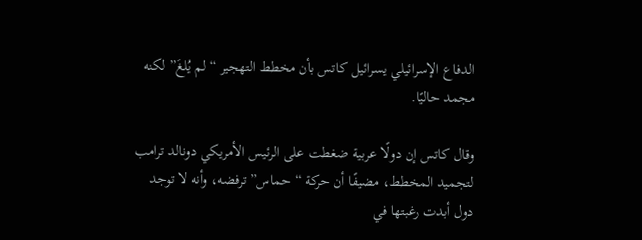الدفاع الإسرائيلي يسرائيل كاتس بأن مخطط التهجير “لم يُلغَ” لكنه مجمد حاليًا.

وقال كاتس إن دولًا عربية ضغطت على الرئيس الأمريكي دونالد ترامب لتجميد المخطط، مضيفًا أن حركة “حماس” ترفضه، وأنه لا توجد دول أبدت رغبتها في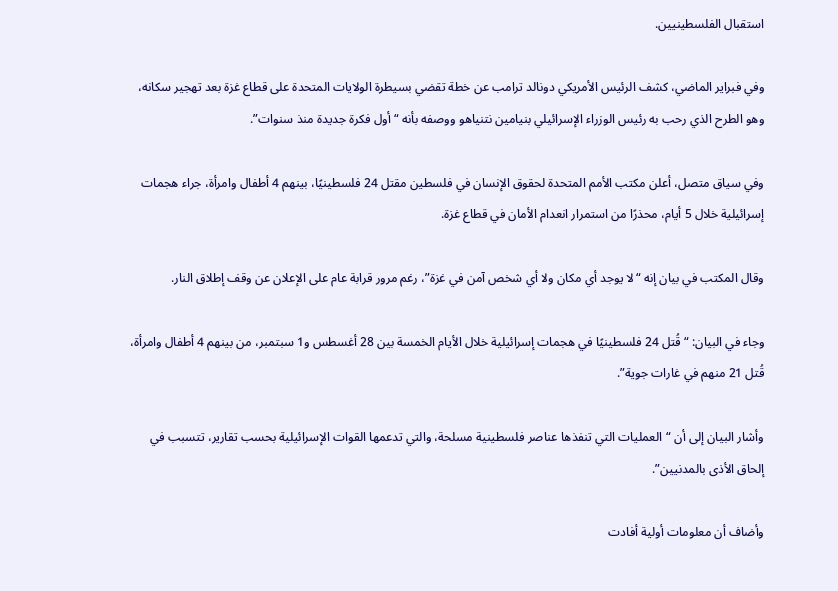استقبال الفلسطينيين.

وفي فبراير الماضي، كشف الرئيس الأمريكي دونالد ترامب عن خطة تقضي بسيطرة الولايات المتحدة على قطاع غزة بعد تهجير سكانه، وهو الطرح الذي رحب به رئيس الوزراء الإسرائيلي بنيامين نتنياهو ووصفه بأنه “أول فكرة جديدة منذ سنوات”.

وفي سياق متصل، أعلن مكتب الأمم المتحدة لحقوق الإنسان في فلسطين مقتل 24 فلسطينيًا، بينهم 4 أطفال وامرأة، جراء هجمات إسرائيلية خلال 5 أيام، محذرًا من استمرار انعدام الأمان في قطاع غزة.

وقال المكتب في بيان إنه “لا يوجد أي مكان ولا أي شخص آمن في غزة”، رغم مرور قرابة عام على الإعلان عن وقف إطلاق النار.

وجاء في البيان: “قُتل 24 فلسطينيًا في هجمات إسرائيلية خلال الأيام الخمسة بين 28 أغسطس و1 سبتمبر، من بينهم 4 أطفال وامرأة، قُتل 21 منهم في غارات جوية”.

وأشار البيان إلى أن “العمليات التي تنفذها عناصر فلسطينية مسلحة، والتي تدعمها القوات الإسرائيلية بحسب تقارير، تتسبب في إلحاق الأذى بالمدنيين”.

وأضاف أن معلومات أولية أفادت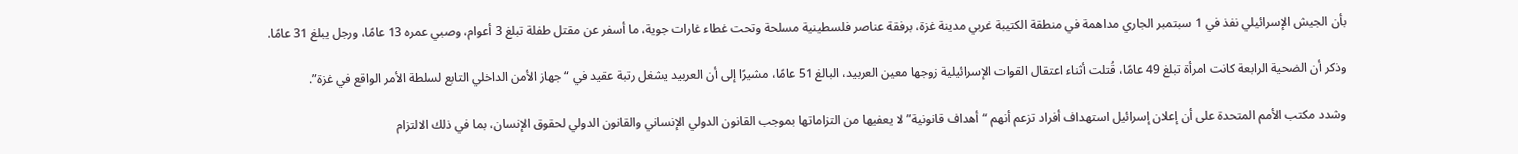بأن الجيش الإسرائيلي نفذ في 1 سبتمبر الجاري مداهمة في منطقة الكتيبة غربي مدينة غزة، برفقة عناصر فلسطينية مسلحة وتحت غطاء غارات جوية، ما أسفر عن مقتل طفلة تبلغ 3 أعوام، وصبي عمره 13 عامًا، ورجل يبلغ 31 عامًا.

وذكر أن الضحية الرابعة كانت امرأة تبلغ 49 عامًا، قُتلت أثناء اعتقال القوات الإسرائيلية زوجها معين العربيد، البالغ 51 عامًا، مشيرًا إلى أن العربيد يشغل رتبة عقيد في “جهاز الأمن الداخلي التابع لسلطة الأمر الواقع في غزة”.

وشدد مكتب الأمم المتحدة على أن إعلان إسرائيل استهداف أفراد تزعم أنهم “أهداف قانونية” لا يعفيها من التزاماتها بموجب القانون الدولي الإنساني والقانون الدولي لحقوق الإنسان، بما في ذلك الالتزام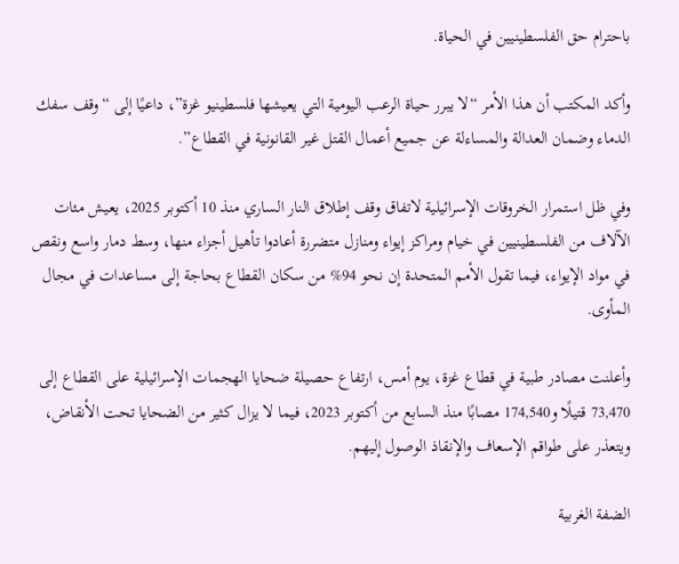باحترام حق الفلسطينيين في الحياة.

وأكد المكتب أن هذا الأمر “لا يبرر حياة الرعب اليومية التي يعيشها فلسطينيو غزة”، داعيًا إلى “وقف سفك الدماء وضمان العدالة والمساءلة عن جميع أعمال القتل غير القانونية في القطاع”.

وفي ظل استمرار الخروقات الإسرائيلية لاتفاق وقف إطلاق النار الساري منذ 10 أكتوبر 2025، يعيش مئات الآلاف من الفلسطينيين في خيام ومراكز إيواء ومنازل متضررة أعادوا تأهيل أجزاء منها، وسط دمار واسع ونقص في مواد الإيواء، فيما تقول الأمم المتحدة إن نحو 94% من سكان القطاع بحاجة إلى مساعدات في مجال المأوى.

وأعلنت مصادر طبية في قطاع غزة، يوم أمس، ارتفاع حصيلة ضحايا الهجمات الإسرائيلية على القطاع إلى 73,470 قتيلًا و174,540 مصابًا منذ السابع من أكتوبر 2023، فيما لا يزال كثير من الضحايا تحت الأنقاض، ويتعذر على طواقم الإسعاف والإنقاذ الوصول إليهم.

الضفة الغربية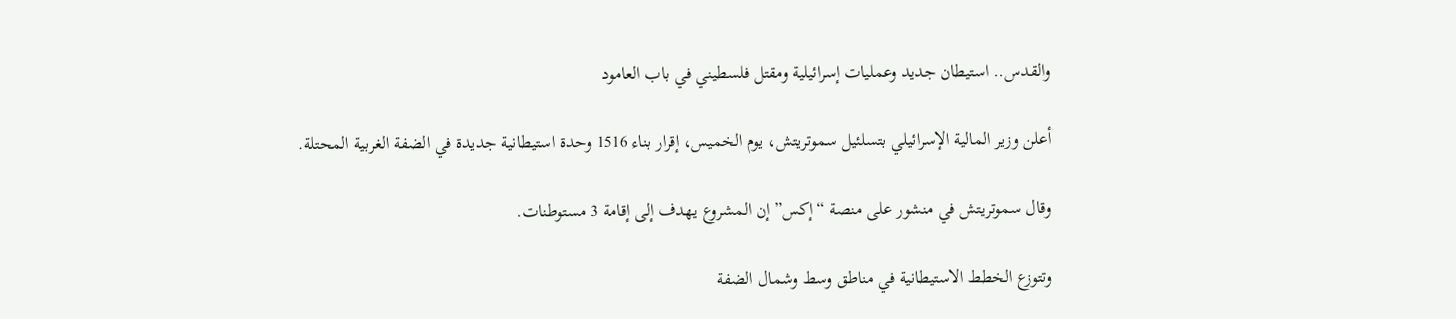والقدس.. استيطان جديد وعمليات إسرائيلية ومقتل فلسطيني في باب العامود

أعلن وزير المالية الإسرائيلي بتسلئيل سموتريتش، يوم الخميس، إقرار بناء 1516 وحدة استيطانية جديدة في الضفة الغربية المحتلة.

وقال سموتريتش في منشور على منصة “إكس” إن المشروع يهدف إلى إقامة 3 مستوطنات.

وتتوزع الخطط الاستيطانية في مناطق وسط وشمال الضفة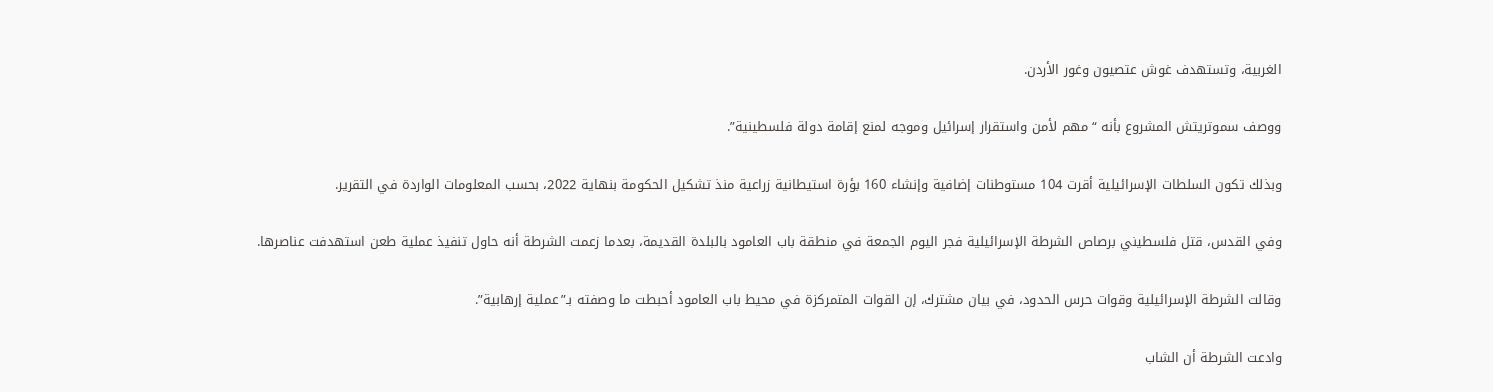الغربية، وتستهدف غوش عتصيون وغور الأردن.

ووصف سموتريتش المشروع بأنه “مهم لأمن واستقرار إسرائيل وموجه لمنع إقامة دولة فلسطينية”.

وبذلك تكون السلطات الإسرائيلية أقرت 104 مستوطنات إضافية وإنشاء 160 بؤرة استيطانية زراعية منذ تشكيل الحكومة بنهاية 2022، بحسب المعلومات الواردة في التقرير.

وفي القدس، قتل فلسطيني برصاص الشرطة الإسرائيلية فجر اليوم الجمعة في منطقة باب العامود بالبلدة القديمة، بعدما زعمت الشرطة أنه حاول تنفيذ عملية طعن استهدفت عناصرها.

وقالت الشرطة الإسرائيلية وقوات حرس الحدود، في بيان مشترك، إن القوات المتمركزة في محيط باب العامود أحبطت ما وصفته بـ”عملية إرهابية”.

وادعت الشرطة أن الشاب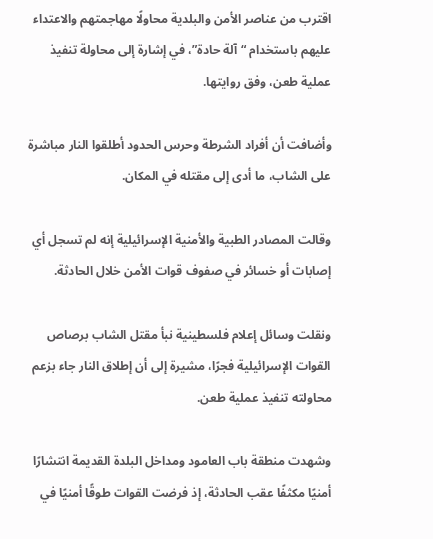اقترب من عناصر الأمن والبلدية محاولًا مهاجمتهم والاعتداء عليهم باستخدام “آلة حادة”، في إشارة إلى محاولة تنفيذ عملية طعن، وفق روايتها.

وأضافت أن أفراد الشرطة وحرس الحدود أطلقوا النار مباشرة على الشاب، ما أدى إلى مقتله في المكان.

وقالت المصادر الطبية والأمنية الإسرائيلية إنه لم تسجل أي إصابات أو خسائر في صفوف قوات الأمن خلال الحادثة.

ونقلت وسائل إعلام فلسطينية نبأ مقتل الشاب برصاص القوات الإسرائيلية فجرًا، مشيرة إلى أن إطلاق النار جاء بزعم محاولته تنفيذ عملية طعن.

وشهدت منطقة باب العامود ومداخل البلدة القديمة انتشارًا أمنيًا مكثفًا عقب الحادثة، إذ فرضت القوات طوقًا أمنيًا في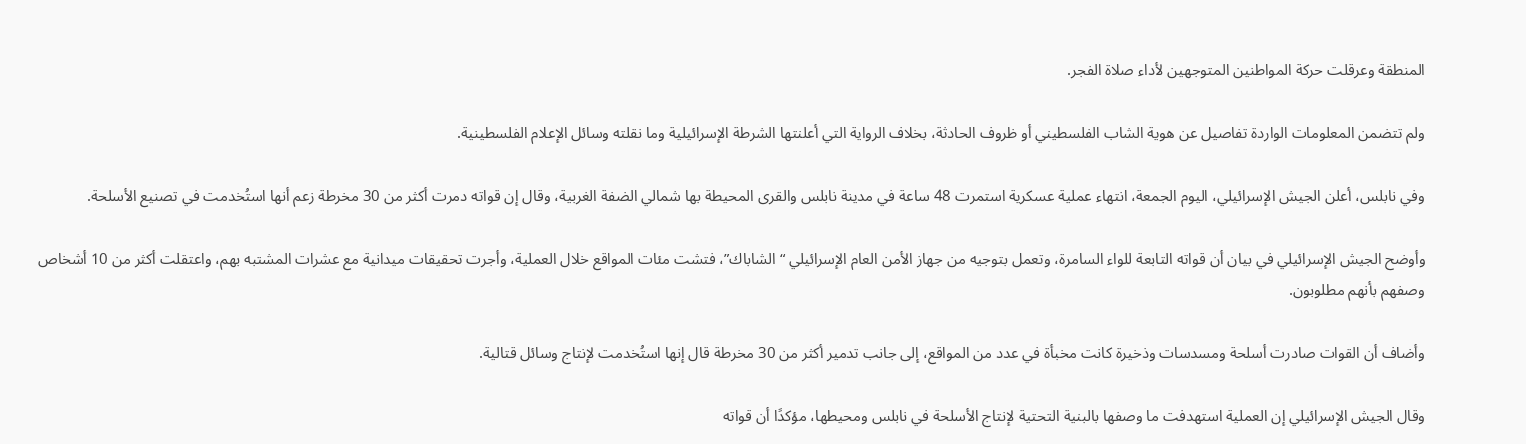المنطقة وعرقلت حركة المواطنين المتوجهين لأداء صلاة الفجر.

ولم تتضمن المعلومات الواردة تفاصيل عن هوية الشاب الفلسطيني أو ظروف الحادثة، بخلاف الرواية التي أعلنتها الشرطة الإسرائيلية وما نقلته وسائل الإعلام الفلسطينية.

وفي نابلس، أعلن الجيش الإسرائيلي، اليوم الجمعة، انتهاء عملية عسكرية استمرت 48 ساعة في مدينة نابلس والقرى المحيطة بها شمالي الضفة الغربية، وقال إن قواته دمرت أكثر من 30 مخرطة زعم أنها استُخدمت في تصنيع الأسلحة.

وأوضح الجيش الإسرائيلي في بيان أن قواته التابعة للواء السامرة، وتعمل بتوجيه من جهاز الأمن العام الإسرائيلي “الشاباك”، فتشت مئات المواقع خلال العملية، وأجرت تحقيقات ميدانية مع عشرات المشتبه بهم، واعتقلت أكثر من 10 أشخاص وصفهم بأنهم مطلوبون.

وأضاف أن القوات صادرت أسلحة ومسدسات وذخيرة كانت مخبأة في عدد من المواقع، إلى جانب تدمير أكثر من 30 مخرطة قال إنها استُخدمت لإنتاج وسائل قتالية.

وقال الجيش الإسرائيلي إن العملية استهدفت ما وصفها بالبنية التحتية لإنتاج الأسلحة في نابلس ومحيطها، مؤكدًا أن قواته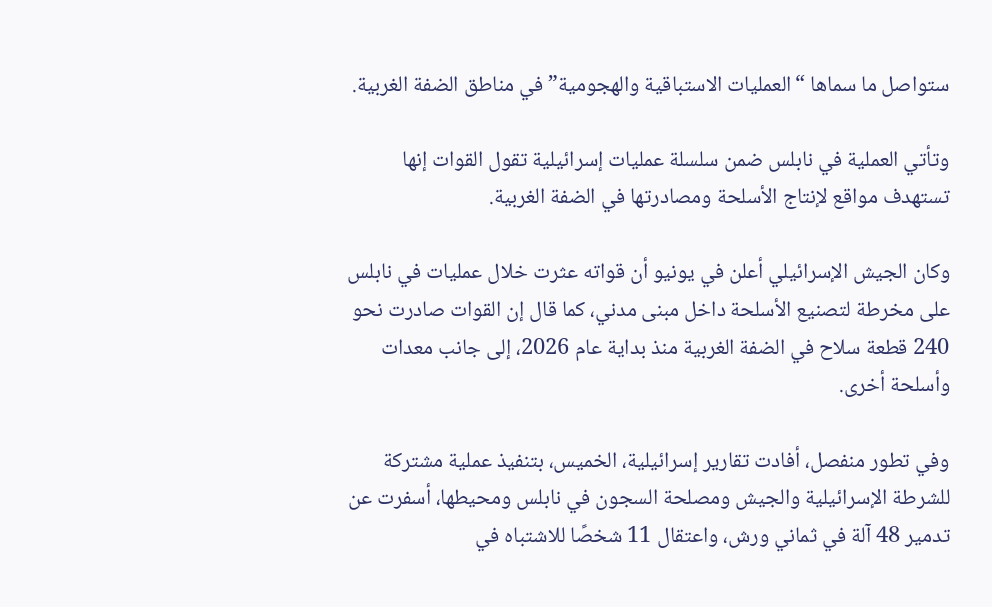ستواصل ما سماها “العمليات الاستباقية والهجومية” في مناطق الضفة الغربية.

وتأتي العملية في نابلس ضمن سلسلة عمليات إسرائيلية تقول القوات إنها تستهدف مواقع لإنتاج الأسلحة ومصادرتها في الضفة الغربية.

وكان الجيش الإسرائيلي أعلن في يونيو أن قواته عثرت خلال عمليات في نابلس على مخرطة لتصنيع الأسلحة داخل مبنى مدني، كما قال إن القوات صادرت نحو 240 قطعة سلاح في الضفة الغربية منذ بداية عام 2026، إلى جانب معدات وأسلحة أخرى.

وفي تطور منفصل، أفادت تقارير إسرائيلية، الخميس، بتنفيذ عملية مشتركة للشرطة الإسرائيلية والجيش ومصلحة السجون في نابلس ومحيطها، أسفرت عن تدمير 48 آلة في ثماني ورش، واعتقال 11 شخصًا للاشتباه في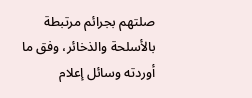صلتهم بجرائم مرتبطة بالأسلحة والذخائر، وفق ما أوردته وسائل إعلام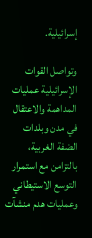إسرائيلية.

وتواصل القوات الإسرائيلية عمليات المداهمة والاعتقال في مدن وبلدات الضفة الغربية، بالتزامن مع استمرار التوسع الاستيطاني وعمليات هدم منشآت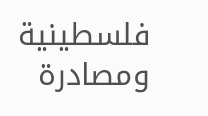فلسطينية ومصادرة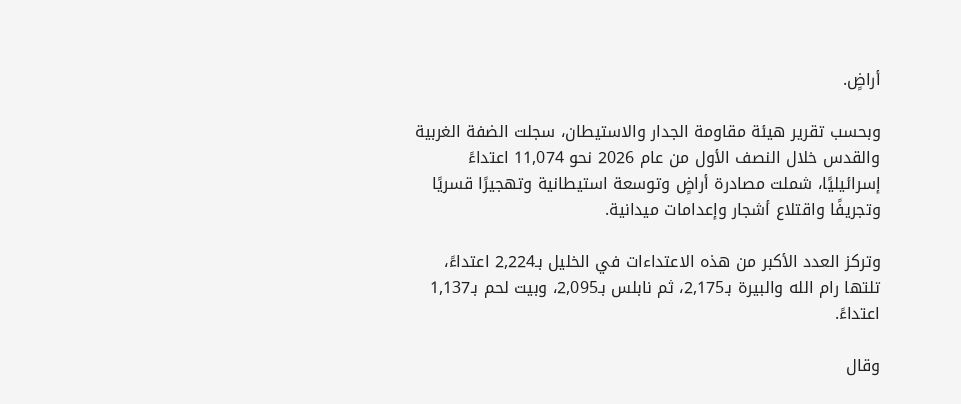أراضٍ.

وبحسب تقرير هيئة مقاومة الجدار والاستيطان، سجلت الضفة الغربية والقدس خلال النصف الأول من عام 2026 نحو 11,074 اعتداءً إسرائيليًا، شملت مصادرة أراضٍ وتوسعة استيطانية وتهجيرًا قسريًا وتجريفًا واقتلاع أشجار وإعدامات ميدانية.

وتركز العدد الأكبر من هذه الاعتداءات في الخليل بـ2,224 اعتداءً، تلتها رام الله والبيرة بـ2,175، ثم نابلس بـ2,095، وبيت لحم بـ1,137 اعتداءً.

وقال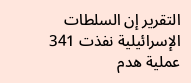التقرير إن السلطات الإسرائيلية نفذت 341 عملية هدم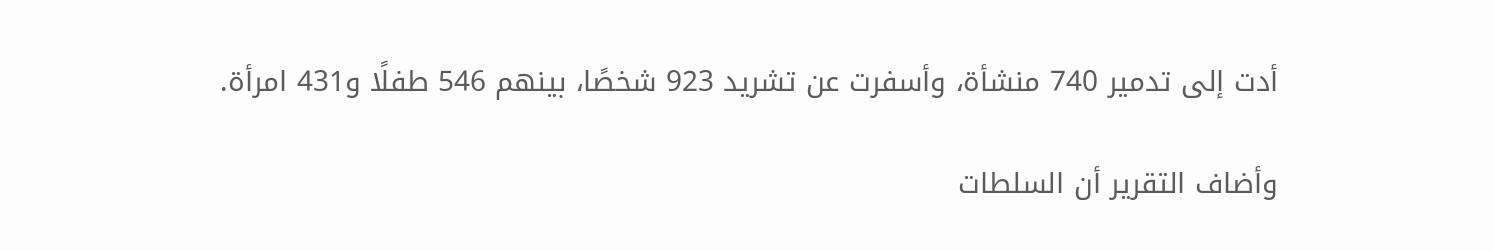أدت إلى تدمير 740 منشأة، وأسفرت عن تشريد 923 شخصًا، بينهم 546 طفلًا و431 امرأة.

وأضاف التقرير أن السلطات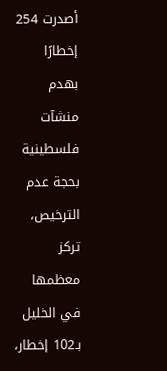أصدرت 254 إخطارًا بهدم منشآت فلسطينية بحجة عدم الترخيص، تركز معظمها في الخليل بـ102 إخطار،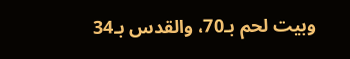وبيت لحم بـ70، والقدس بـ34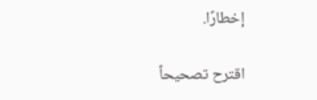إخطارًا.

اقترح تصحيحاً